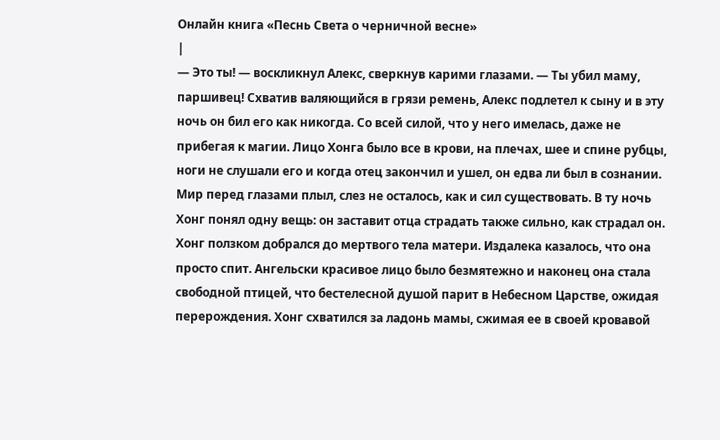Онлайн книга «Песнь Света о черничной весне»
|
— Это ты! — воскликнул Алекс, сверкнув карими глазами. — Ты убил маму, паршивец! Схватив валяющийся в грязи ремень, Алекс подлетел к сыну и в эту ночь он бил его как никогда. Со всей силой, что у него имелась, даже не прибегая к магии. Лицо Хонга было все в крови, на плечах, шее и спине рубцы, ноги не слушали его и когда отец закончил и ушел, он едва ли был в сознании. Мир перед глазами плыл, слез не осталось, как и сил существовать. В ту ночь Хонг понял одну вещь: он заставит отца страдать также сильно, как страдал он. Хонг ползком добрался до мертвого тела матери. Издалека казалось, что она просто спит. Ангельски красивое лицо было безмятежно и наконец она стала свободной птицей, что бестелесной душой парит в Небесном Царстве, ожидая перерождения. Хонг схватился за ладонь мамы, сжимая ее в своей кровавой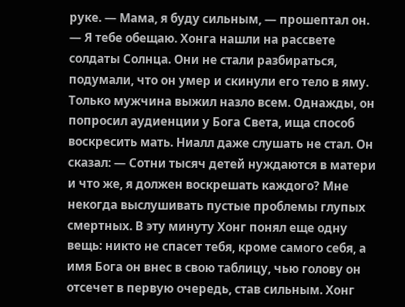руке. — Мама, я буду сильным, — прошептал он. — Я тебе обещаю. Хонга нашли на рассвете солдаты Солнца. Они не стали разбираться, подумали, что он умер и скинули его тело в яму. Только мужчина выжил назло всем. Однажды, он попросил аудиенции у Бога Света, ища способ воскресить мать. Ниалл даже слушать не стал. Он сказал: — Сотни тысяч детей нуждаются в матери и что же, я должен воскрешать каждого? Мне некогда выслушивать пустые проблемы глупых смертных. В эту минуту Хонг понял еще одну вещь: никто не спасет тебя, кроме самого себя, а имя Бога он внес в свою таблицу, чью голову он отсечет в первую очередь, став сильным. Хонг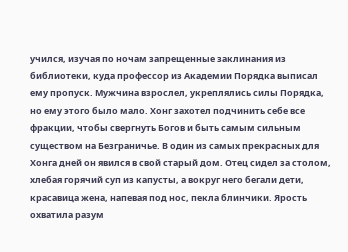учился, изучая по ночам запрещенные заклинания из библиотеки, куда профессор из Академии Порядка выписал ему пропуск. Мужчина взрослел, укреплялись силы Порядка, но ему этого было мало. Хонг захотел подчинить себе все фракции, чтобы свергнуть Богов и быть самым сильным существом на Безграничье. В один из самых прекрасных для Хонга дней он явился в свой старый дом. Отец сидел за столом, хлебая горячий суп из капусты, а вокруг него бегали дети, красавица жена, напевая под нос, пекла блинчики. Ярость охватила разум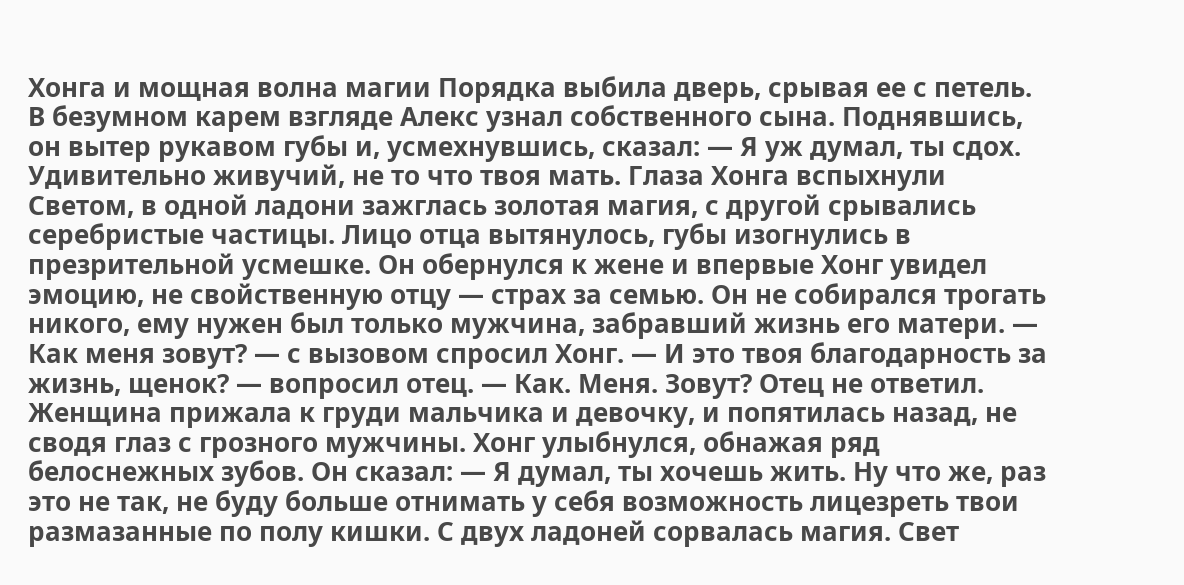Хонга и мощная волна магии Порядка выбила дверь, срывая ее с петель. В безумном карем взгляде Алекс узнал собственного сына. Поднявшись, он вытер рукавом губы и, усмехнувшись, сказал: — Я уж думал, ты сдох. Удивительно живучий, не то что твоя мать. Глаза Хонга вспыхнули Светом, в одной ладони зажглась золотая магия, с другой срывались серебристые частицы. Лицо отца вытянулось, губы изогнулись в презрительной усмешке. Он обернулся к жене и впервые Хонг увидел эмоцию, не свойственную отцу — страх за семью. Он не собирался трогать никого, ему нужен был только мужчина, забравший жизнь его матери. — Как меня зовут? — с вызовом спросил Хонг. — И это твоя благодарность за жизнь, щенок? — вопросил отец. — Как. Меня. Зовут? Отец не ответил. Женщина прижала к груди мальчика и девочку, и попятилась назад, не сводя глаз с грозного мужчины. Хонг улыбнулся, обнажая ряд белоснежных зубов. Он сказал: — Я думал, ты хочешь жить. Ну что же, раз это не так, не буду больше отнимать у себя возможность лицезреть твои размазанные по полу кишки. С двух ладоней сорвалась магия. Свет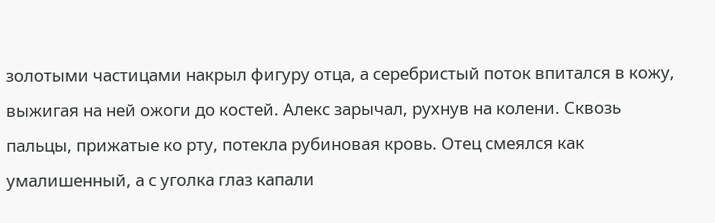золотыми частицами накрыл фигуру отца, а серебристый поток впитался в кожу, выжигая на ней ожоги до костей. Алекс зарычал, рухнув на колени. Сквозь пальцы, прижатые ко рту, потекла рубиновая кровь. Отец смеялся как умалишенный, а с уголка глаз капали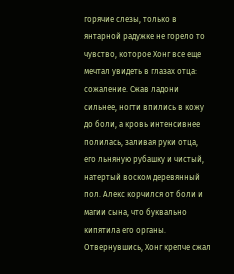горячие слезы, только в янтарной радужке не горело то чувство, которое Хонг все еще мечтал увидеть в глазах отца: сожаление. Сжав ладони сильнее, ногти впились в кожу до боли, а кровь интенсивнее полилась, заливая руки отца, его льняную рубашку и чистый, натертый воском деревянный пол. Алекс корчился от боли и магии сына, что буквально кипятила его органы. Отвернувшись, Хонг крепче сжал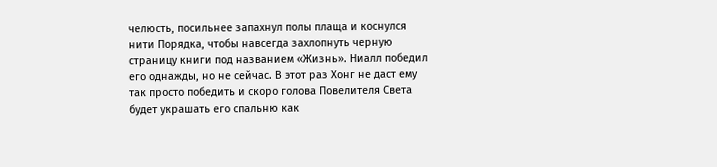челюсть, посильнее запахнул полы плаща и коснулся нити Порядка, чтобы навсегда захлопнуть черную страницу книги под названием «Жизнь». Ниалл победил его однажды, но не сейчас. В этот раз Хонг не даст ему так просто победить и скоро голова Повелителя Света будет украшать его спальню как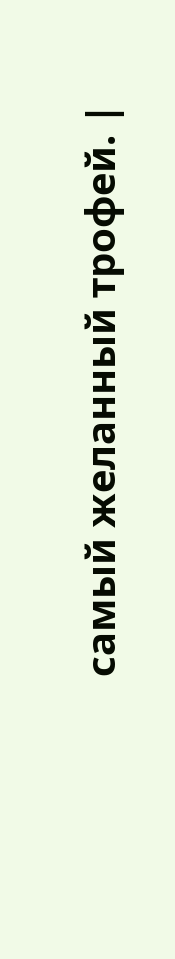самый желанный трофей. |